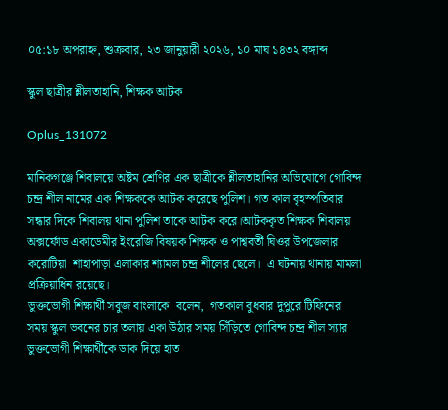০৫:১৮ অপরাহ্ন, শুক্রবার, ২৩ জানুয়ারী ২০২৬, ১০ মাঘ ১৪৩২ বঙ্গাব্দ

স্কুল ছাত্রীর শ্লীলতাহানি, শিক্ষক আটক

Oplus_131072

মানিকগঞ্জে শিবালয়ে অষ্টম শ্রেণির এক ছাত্রীকে শ্লীলতাহানির অভিযোগে গোবিন্দ চন্দ্র শীল নামের এক শিক্ষককে আটক করেছে পুলিশ। গত কাল বৃহস্পতিবার সন্ধার দিকে শিবালয় থানা পুলিশ তাকে আটক করে।আটককৃত শিক্ষক শিবালয় অক্সর্ফোড একাডেমীর ইংরেজি বিষয়ক শিক্ষক ও পাশ্ববর্তী ঘিওর উপজেলার করোটিয়া  শাহাপাড়া এলাকার শ্যামল চন্দ্র শীলের ছেলে।  এ ঘটনায় থানায় মামলা  প্রক্রিয়াধিন রয়েছে।
ভুক্তভোগী শিক্ষার্থী সবুজ বাংলাকে  বলেন,  গতকাল বুধবার দুপুরে টিফিনের সময় স্কুল ভবনের চার তলায় একা উঠার সময় সিঁড়িতে গোবিন্দ চন্দ্র শীল স্যার ভুক্তভোগী শিক্ষার্থীকে ডাক দিয়ে হাত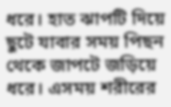ধরে। হাত ঝাপটি দিয়ে ছুটে যাবার সময় পিছন থেকে জাপটে জড়িয়ে ধরে। এসময় শরীরের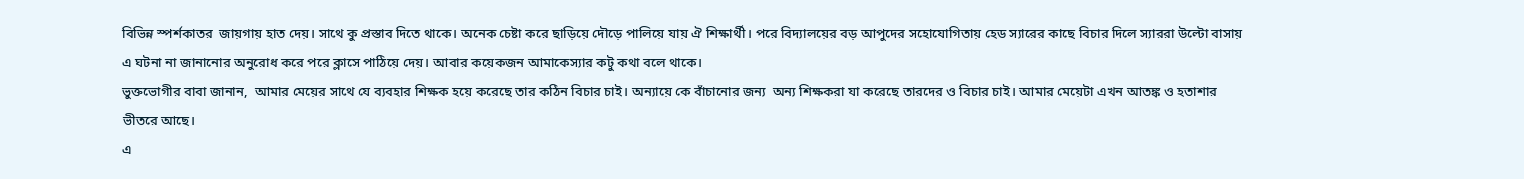বিভিন্ন স্পর্শকাতর  জায়গায় হাত দেয়। সাথে কু প্রস্তাব দিতে থাকে। অনেক চেষ্টা করে ছাড়িয়ে দৌড়ে পালিয়ে যায় ঐ শিক্ষার্থী। পরে বিদ্যালয়ের বড় আপুদের সহোযোগিতায় হেড স্যারের কাছে বিচার দিলে স্যাররা উল্টো বাসায় এ ঘটনা না জানানোর অনুরোধ করে পরে ক্লাসে পাঠিয়ে দেয়। আবার কয়েকজন আমাকেস্যার কটু কথা বলে থাকে।
ভুক্তভোগীর বাবা জানান,  আমার মেয়ের সাথে যে ব্যবহার শিক্ষক হয়ে করেছে তার কঠিন বিচার চাই। অন্যায়ে কে বাঁচানোর জন্য  অন্য শিক্ষকরা যা করেছে তারদের ও বিচার চাই। আমার মেয়েটা এখন আতঙ্ক ও হতাশার ভীতরে আছে।
এ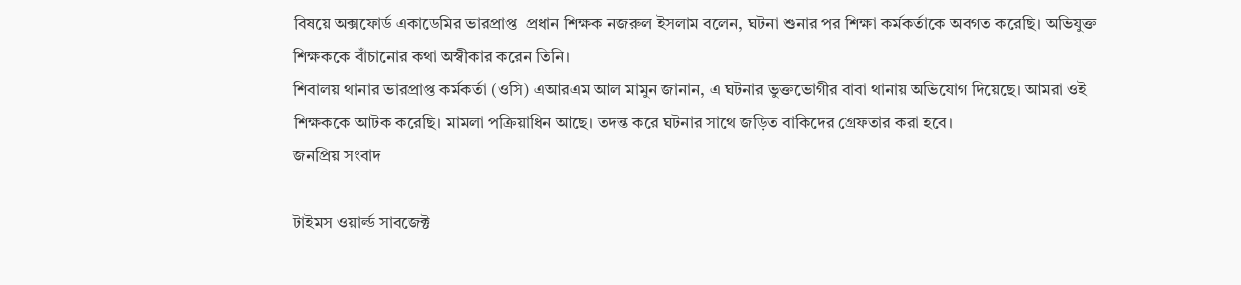বিষয়ে অক্সফোর্ড একাডেমির ভারপ্রাপ্ত  প্রধান শিক্ষক নজরুল ইসলাম বলেন, ঘটনা শুনার পর শিক্ষা কর্মকর্তাকে অবগত করেছি। অভিযুক্ত শিক্ষককে বাঁচানোর কথা অস্বীকার করেন তিনি।
শিবালয় থানার ভারপ্রাপ্ত কর্মকর্তা (ওসি) এআরএম আল মামুন জানান, এ ঘটনার ভুক্তভোগীর বাবা থানায় অভিযোগ দিয়েছে। আমরা ওই শিক্ষককে আটক করেছি। মামলা পক্রিয়াধিন আছে। তদন্ত করে ঘটনার সাথে জড়িত বাকিদের গ্রেফতার করা হবে।
জনপ্রিয় সংবাদ

টাইমস ওয়ার্ল্ড সাবজেক্ট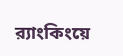র‍্যাংকিংয়ে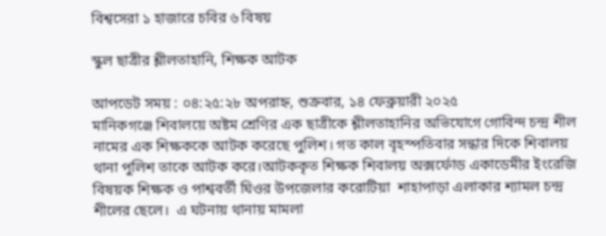বিশ্বসেরা ১ হাজারে চবির ৬ বিষয়

স্কুল ছাত্রীর শ্লীলতাহানি, শিক্ষক আটক

আপডেট সময় : ০৪:২৫:২৮ অপরাহ্ন, শুক্রবার, ১৪ ফেব্রুয়ারী ২০২৫
মানিকগঞ্জে শিবালয়ে অষ্টম শ্রেণির এক ছাত্রীকে শ্লীলতাহানির অভিযোগে গোবিন্দ চন্দ্র শীল নামের এক শিক্ষককে আটক করেছে পুলিশ। গত কাল বৃহস্পতিবার সন্ধার দিকে শিবালয় থানা পুলিশ তাকে আটক করে।আটককৃত শিক্ষক শিবালয় অক্সর্ফোড একাডেমীর ইংরেজি বিষয়ক শিক্ষক ও পাশ্ববর্তী ঘিওর উপজেলার করোটিয়া  শাহাপাড়া এলাকার শ্যামল চন্দ্র শীলের ছেলে।  এ ঘটনায় থানায় মামলা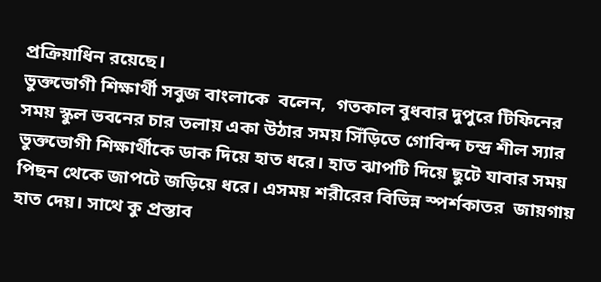প্রক্রিয়াধিন রয়েছে।
ভুক্তভোগী শিক্ষার্থী সবুজ বাংলাকে  বলেন,  গতকাল বুধবার দুপুরে টিফিনের সময় স্কুল ভবনের চার তলায় একা উঠার সময় সিঁড়িতে গোবিন্দ চন্দ্র শীল স্যার ভুক্তভোগী শিক্ষার্থীকে ডাক দিয়ে হাত ধরে। হাত ঝাপটি দিয়ে ছুটে যাবার সময় পিছন থেকে জাপটে জড়িয়ে ধরে। এসময় শরীরের বিভিন্ন স্পর্শকাতর  জায়গায় হাত দেয়। সাথে কু প্রস্তাব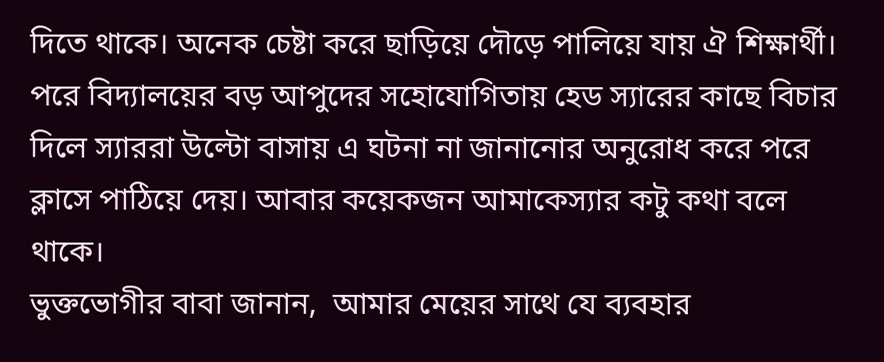দিতে থাকে। অনেক চেষ্টা করে ছাড়িয়ে দৌড়ে পালিয়ে যায় ঐ শিক্ষার্থী। পরে বিদ্যালয়ের বড় আপুদের সহোযোগিতায় হেড স্যারের কাছে বিচার দিলে স্যাররা উল্টো বাসায় এ ঘটনা না জানানোর অনুরোধ করে পরে ক্লাসে পাঠিয়ে দেয়। আবার কয়েকজন আমাকেস্যার কটু কথা বলে থাকে।
ভুক্তভোগীর বাবা জানান,  আমার মেয়ের সাথে যে ব্যবহার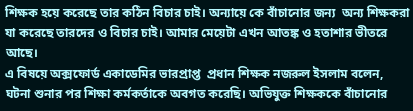শিক্ষক হয়ে করেছে তার কঠিন বিচার চাই। অন্যায়ে কে বাঁচানোর জন্য  অন্য শিক্ষকরা যা করেছে তারদের ও বিচার চাই। আমার মেয়েটা এখন আতঙ্ক ও হতাশার ভীতরে আছে।
এ বিষয়ে অক্সফোর্ড একাডেমির ভারপ্রাপ্ত  প্রধান শিক্ষক নজরুল ইসলাম বলেন, ঘটনা শুনার পর শিক্ষা কর্মকর্তাকে অবগত করেছি। অভিযুক্ত শিক্ষককে বাঁচানোর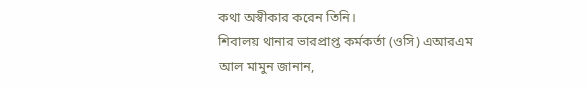কথা অস্বীকার করেন তিনি।
শিবালয় থানার ভারপ্রাপ্ত কর্মকর্তা (ওসি) এআরএম আল মামুন জানান,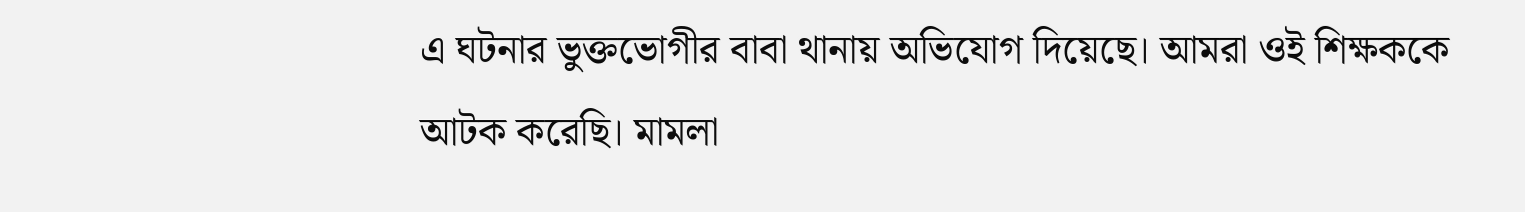এ ঘটনার ভুক্তভোগীর বাবা থানায় অভিযোগ দিয়েছে। আমরা ওই শিক্ষককে আটক করেছি। মামলা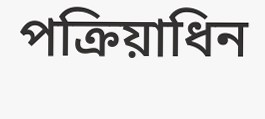পক্রিয়াধিন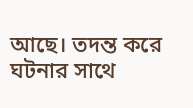আছে। তদন্ত করে ঘটনার সাথে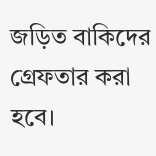জড়িত বাকিদের গ্রেফতার করা হবে।